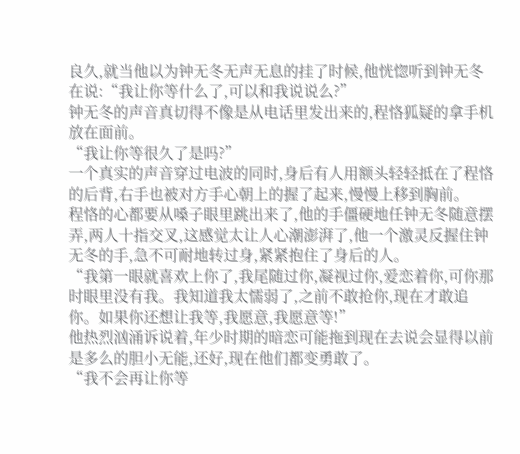良久,就当他以为钟无冬无声无息的挂了时候,他恍惚听到钟无冬在说:“我让你等什么了,可以和我说说么?”
钟无冬的声音真切得不像是从电话里发出来的,程恪狐疑的拿手机放在面前。
“我让你等很久了是吗?”
一个真实的声音穿过电波的同时,身后有人用额头轻轻抵在了程恪的后背,右手也被对方手心朝上的握了起来,慢慢上移到胸前。
程恪的心都要从嗓子眼里跳出来了,他的手僵硬地任钟无冬随意摆弄,两人十指交叉,这感觉太让人心潮澎湃了,他一个激灵反握住钟无冬的手,急不可耐地转过身,紧紧抱住了身后的人。
“我第一眼就喜欢上你了,我尾随过你,凝视过你,爱恋着你,可你那时眼里没有我。我知道我太懦弱了,之前不敢抢你,现在才敢追你。如果你还想让我等,我愿意,我愿意等!”
他热烈汹涌诉说着,年少时期的暗恋可能拖到现在去说会显得以前是多么的胆小无能,还好,现在他们都变勇敢了。
“我不会再让你等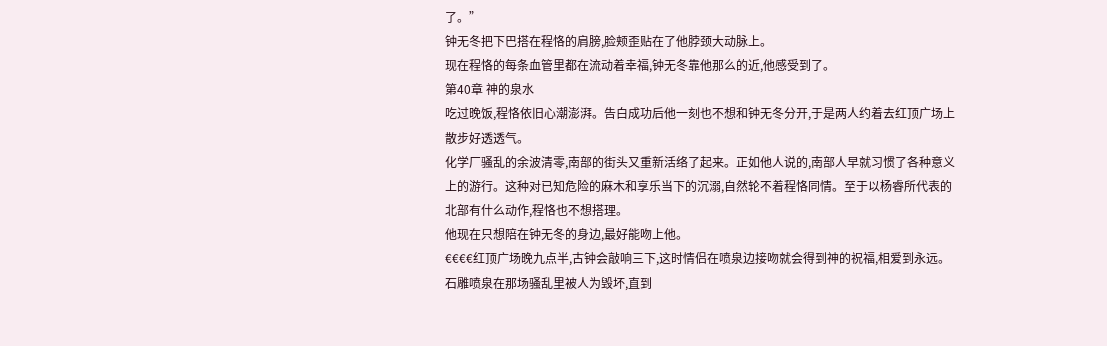了。”
钟无冬把下巴搭在程恪的肩膀,脸颊歪贴在了他脖颈大动脉上。
现在程恪的每条血管里都在流动着幸福,钟无冬靠他那么的近,他感受到了。
第40章 神的泉水
吃过晚饭,程恪依旧心潮澎湃。告白成功后他一刻也不想和钟无冬分开,于是两人约着去红顶广场上散步好透透气。
化学厂骚乱的余波清零,南部的街头又重新活络了起来。正如他人说的,南部人早就习惯了各种意义上的游行。这种对已知危险的麻木和享乐当下的沉溺,自然轮不着程恪同情。至于以杨睿所代表的北部有什么动作,程恪也不想搭理。
他现在只想陪在钟无冬的身边,最好能吻上他。
€€€€红顶广场晚九点半,古钟会敲响三下,这时情侣在喷泉边接吻就会得到神的祝福,相爱到永远。
石雕喷泉在那场骚乱里被人为毁坏,直到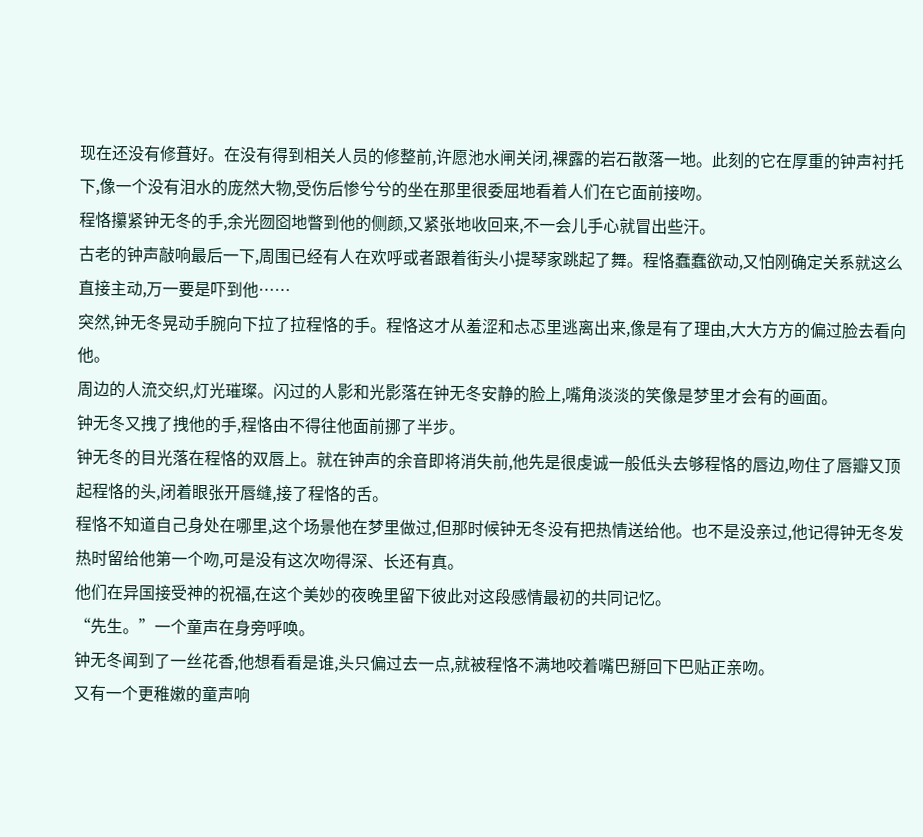现在还没有修葺好。在没有得到相关人员的修整前,许愿池水闸关闭,裸露的岩石散落一地。此刻的它在厚重的钟声衬托下,像一个没有泪水的庞然大物,受伤后惨兮兮的坐在那里很委屈地看着人们在它面前接吻。
程恪攥紧钟无冬的手,余光囫囵地瞥到他的侧颜,又紧张地收回来,不一会儿手心就冒出些汗。
古老的钟声敲响最后一下,周围已经有人在欢呼或者跟着街头小提琴家跳起了舞。程恪蠢蠢欲动,又怕刚确定关系就这么直接主动,万一要是吓到他……
突然,钟无冬晃动手腕向下拉了拉程恪的手。程恪这才从羞涩和忐忑里逃离出来,像是有了理由,大大方方的偏过脸去看向他。
周边的人流交织,灯光璀璨。闪过的人影和光影落在钟无冬安静的脸上,嘴角淡淡的笑像是梦里才会有的画面。
钟无冬又拽了拽他的手,程恪由不得往他面前挪了半步。
钟无冬的目光落在程恪的双唇上。就在钟声的余音即将消失前,他先是很虔诚一般低头去够程恪的唇边,吻住了唇瓣又顶起程恪的头,闭着眼张开唇缝,接了程恪的舌。
程恪不知道自己身处在哪里,这个场景他在梦里做过,但那时候钟无冬没有把热情送给他。也不是没亲过,他记得钟无冬发热时留给他第一个吻,可是没有这次吻得深、长还有真。
他们在异国接受神的祝福,在这个美妙的夜晚里留下彼此对这段感情最初的共同记忆。
“先生。”一个童声在身旁呼唤。
钟无冬闻到了一丝花香,他想看看是谁,头只偏过去一点,就被程恪不满地咬着嘴巴掰回下巴贴正亲吻。
又有一个更稚嫩的童声响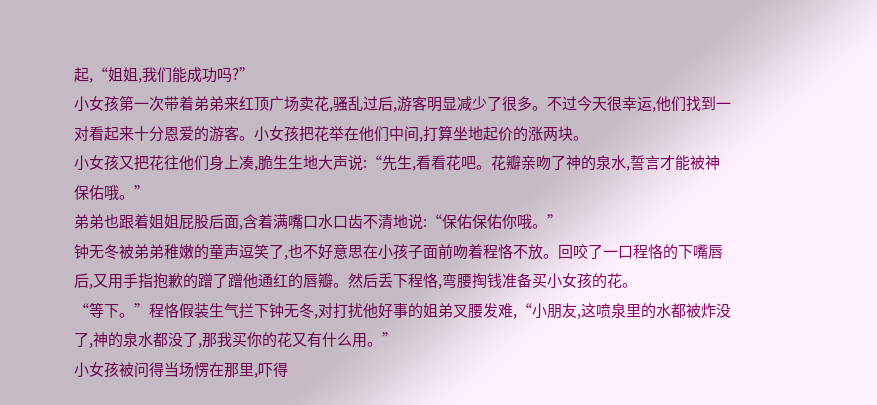起,“姐姐,我们能成功吗?”
小女孩第一次带着弟弟来红顶广场卖花,骚乱过后,游客明显减少了很多。不过今天很幸运,他们找到一对看起来十分恩爱的游客。小女孩把花举在他们中间,打算坐地起价的涨两块。
小女孩又把花往他们身上凑,脆生生地大声说:“先生,看看花吧。花瓣亲吻了神的泉水,誓言才能被神保佑哦。”
弟弟也跟着姐姐屁股后面,含着满嘴口水口齿不清地说:“保佑保佑你哦。”
钟无冬被弟弟稚嫩的童声逗笑了,也不好意思在小孩子面前吻着程恪不放。回咬了一口程恪的下嘴唇后,又用手指抱歉的蹭了蹭他通红的唇瓣。然后丢下程恪,弯腰掏钱准备买小女孩的花。
“等下。”程恪假装生气拦下钟无冬,对打扰他好事的姐弟叉腰发难,“小朋友,这喷泉里的水都被炸没了,神的泉水都没了,那我买你的花又有什么用。”
小女孩被问得当场愣在那里,吓得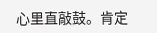心里直敲鼓。肯定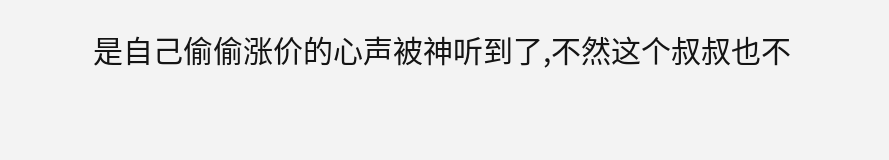是自己偷偷涨价的心声被神听到了,不然这个叔叔也不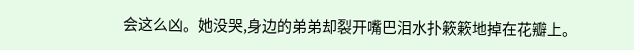会这么凶。她没哭,身边的弟弟却裂开嘴巴泪水扑簌簌地掉在花瓣上。